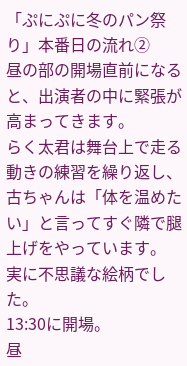「ぷにぷに冬のパン祭り」本番日の流れ②
昼の部の開場直前になると、出演者の中に緊張が高まってきます。
らく太君は舞台上で走る動きの練習を繰り返し、古ちゃんは「体を温めたい」と言ってすぐ隣で腿上げをやっています。
実に不思議な絵柄でした。
13:30に開場。
昼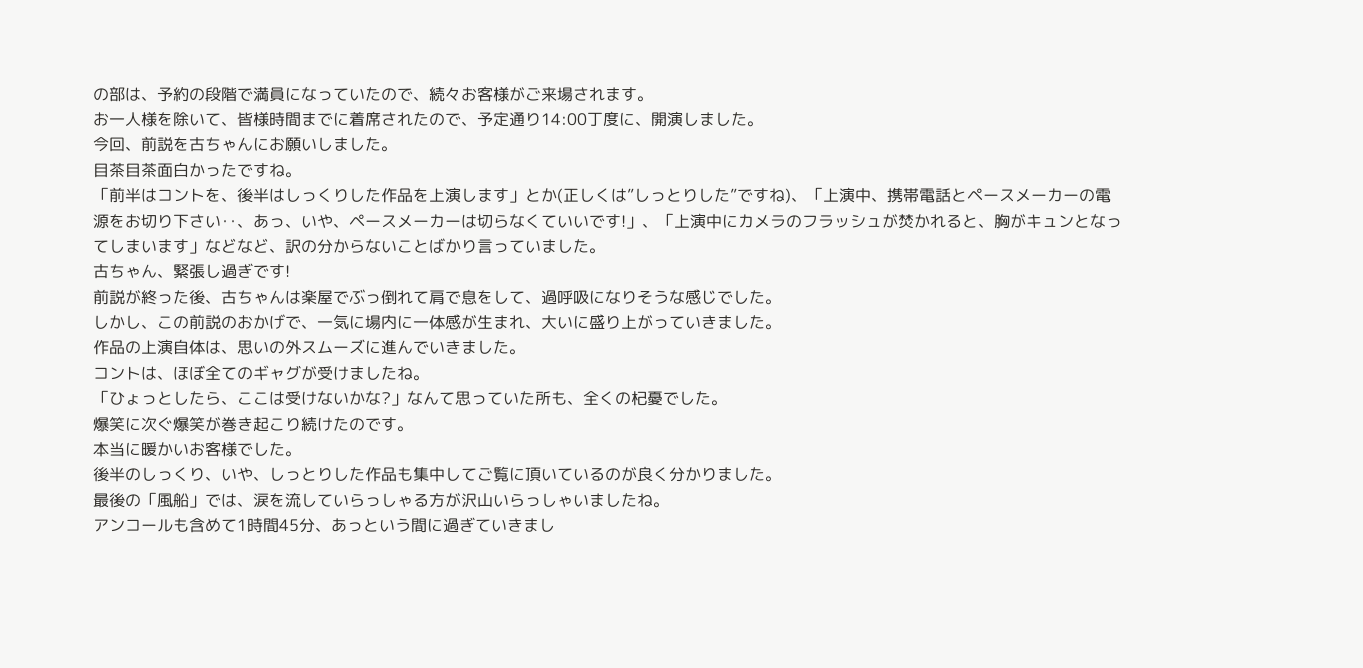の部は、予約の段階で満員になっていたので、続々お客様がご来場されます。
お一人様を除いて、皆様時間までに着席されたので、予定通り14:00丁度に、開演しました。
今回、前説を古ちゃんにお願いしました。
目茶目茶面白かったですね。
「前半はコントを、後半はしっくりした作品を上演します」とか(正しくは”しっとりした”ですね)、「上演中、携帯電話とペースメーカーの電源をお切り下さい‥、あっ、いや、ペースメーカーは切らなくていいです!」、「上演中にカメラのフラッシュが焚かれると、胸がキュンとなってしまいます」などなど、訳の分からないことばかり言っていました。
古ちゃん、緊張し過ぎです!
前説が終った後、古ちゃんは楽屋でぶっ倒れて肩で息をして、過呼吸になりそうな感じでした。
しかし、この前説のおかげで、一気に場内に一体感が生まれ、大いに盛り上がっていきました。
作品の上演自体は、思いの外スムーズに進んでいきました。
コントは、ほぼ全てのギャグが受けましたね。
「ひょっとしたら、ここは受けないかな?」なんて思っていた所も、全くの杞憂でした。
爆笑に次ぐ爆笑が巻き起こり続けたのです。
本当に暖かいお客様でした。
後半のしっくり、いや、しっとりした作品も集中してご覧に頂いているのが良く分かりました。
最後の「風船」では、涙を流していらっしゃる方が沢山いらっしゃいましたね。
アンコールも含めて1時間45分、あっという間に過ぎていきまし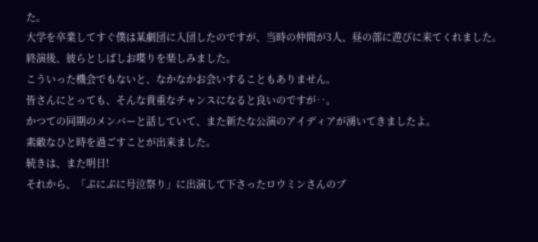た。
大学を卒業してすぐ僕は某劇団に入団したのですが、当時の仲間が3人、昼の部に遊びに来てくれました。
終演後、彼らとしばしお喋りを楽しみました。
こういった機会でもないと、なかなかお会いすることもありません。
皆さんにとっても、そんな貴重なチャンスになると良いのですが‥。
かつての同期のメンバーと話していて、また新たな公演のアイディアが湧いてきましたよ。
素敵なひと時を過ごすことが出来ました。
続きは、また明日!
それから、「ぷにぷに号泣祭り」に出演して下さったロウミンさんのブ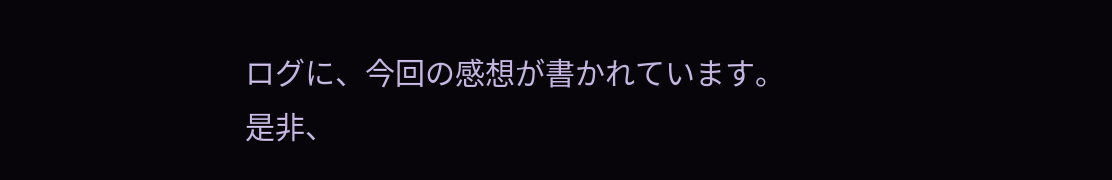ログに、今回の感想が書かれています。
是非、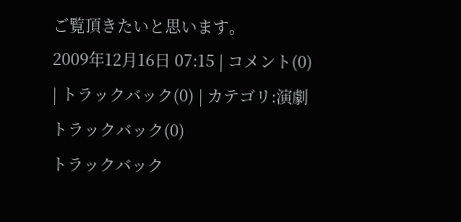ご覧頂きたいと思います。
2009年12月16日 07:15 | コメント(0) | トラックバック(0) | カテゴリ:演劇
トラックバック(0)
トラックバック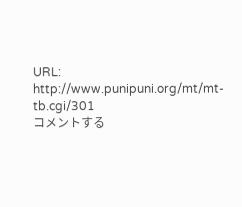URL: http://www.punipuni.org/mt/mt-tb.cgi/301
コメントする